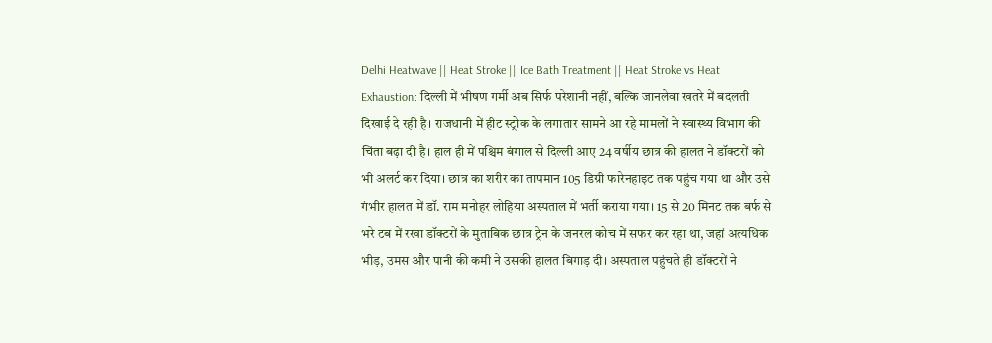Delhi Heatwave || Heat Stroke || Ice Bath Treatment || Heat Stroke vs Heat Exhaustion: दिल्ली में भीषण गर्मी अब सिर्फ परेशानी नहीं, बल्कि जानलेवा खतरे में बदलती दिखाई दे रही है। राजधानी में हीट स्ट्रोक के लगातार सामने आ रहे मामलों ने स्वास्थ्य विभाग की चिंता बढ़ा दी है। हाल ही में पश्चिम बंगाल से दिल्ली आए 24 वर्षीय छात्र की हालत ने डॉक्टरों को भी अलर्ट कर दिया। छात्र का शरीर का तापमान 105 डिग्री फारेनहाइट तक पहुंच गया था और उसे गंभीर हालत में डॉ. राम मनोहर लोहिया अस्पताल में भर्ती कराया गया। 15 से 20 मिनट तक बर्फ से भरे टब में रखा डॉक्टरों के मुताबिक छात्र ट्रेन के जनरल कोच में सफर कर रहा था, जहां अत्यधिक भीड़, उमस और पानी की कमी ने उसकी हालत बिगाड़ दी। अस्पताल पहुंचते ही डॉक्टरों ने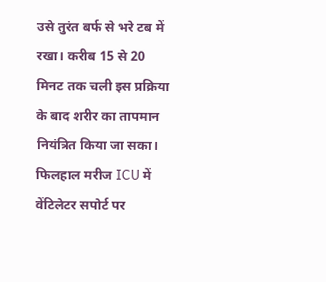उसे तुरंत बर्फ से भरे टब में रखा। करीब 15 से 20 मिनट तक चली इस प्रक्रिया के बाद शरीर का तापमान नियंत्रित किया जा सका। फिलहाल मरीज ICU में वेंटिलेटर सपोर्ट पर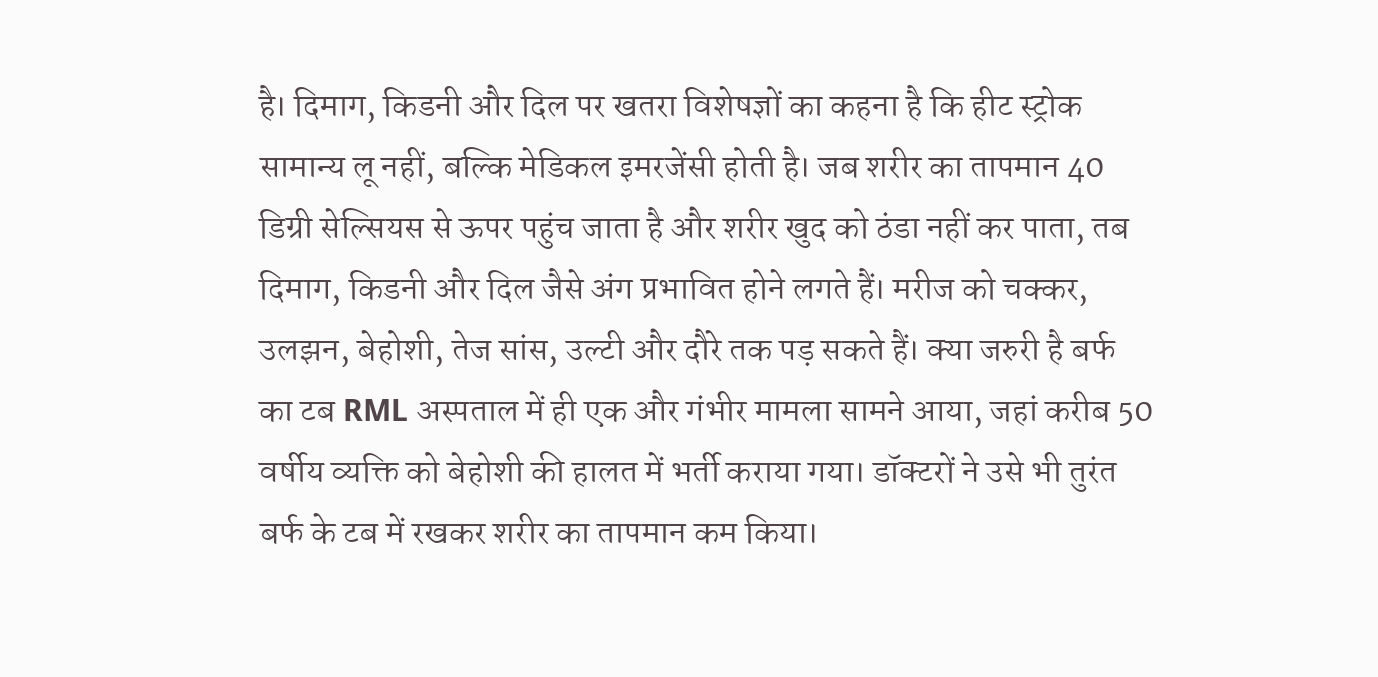है। दिमाग, किडनी और दिल पर खतरा विशेषज्ञों का कहना है कि हीट स्ट्रोक सामान्य लू नहीं, बल्कि मेडिकल इमरजेंसी होती है। जब शरीर का तापमान 40 डिग्री सेल्सियस से ऊपर पहुंच जाता है और शरीर खुद को ठंडा नहीं कर पाता, तब दिमाग, किडनी और दिल जैसे अंग प्रभावित होने लगते हैं। मरीज को चक्कर, उलझन, बेहोशी, तेज सांस, उल्टी और दौरे तक पड़ सकते हैं। क्या जरुरी है बर्फ का टब RML अस्पताल में ही एक और गंभीर मामला सामने आया, जहां करीब 50 वर्षीय व्यक्ति को बेहोशी की हालत में भर्ती कराया गया। डॉक्टरों ने उसे भी तुरंत बर्फ के टब में रखकर शरीर का तापमान कम किया।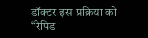डॉक्टर इस प्रक्रिया को “रेपिड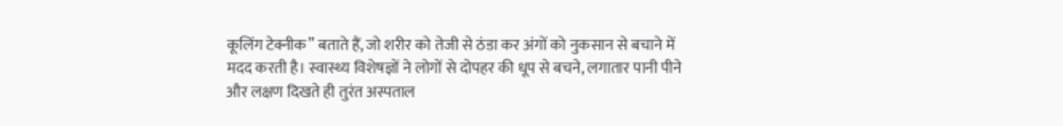कूलिंग टेक्नीक” बताते हैं, जो शरीर को तेजी से ठंडा कर अंगों को नुकसान से बचाने में मदद करती है। स्वास्थ्य विशेषज्ञों ने लोगों से दोपहर की धूप से बचने, लगातार पानी पीने और लक्षण दिखते ही तुरंत अस्पताल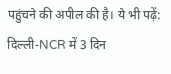पहुंचने की अपील की है। ये भी पढ़ें: दिल्ली-NCR में 3 दिन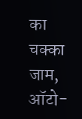का चक्का जाम, ऑटो-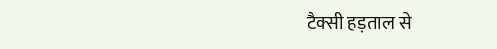टैक्सी हड़ताल से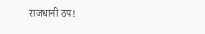राजधानी ठप!